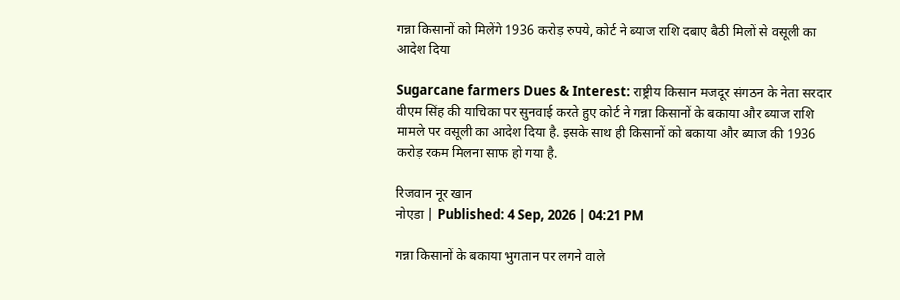गन्ना किसानों को मिलेंगे 1936 करोड़ रुपये, कोर्ट ने ब्याज राशि दबाए बैठी मिलों से वसूली का आदेश दिया

Sugarcane farmers Dues & Interest: राष्ट्रीय किसान मजदूर संगठन के नेता सरदार वीएम सिंह की याचिका पर सुनवाई करते हुए कोर्ट ने गन्ना किसानों के बकाया और ब्याज राशि मामले पर वसूली का आदेश दिया है. इसके साथ ही किसानों को बकाया और ब्याज की 1936 करोड़ रकम मिलना साफ हो गया है.

रिजवान नूर खान
नोएडा | Published: 4 Sep, 2026 | 04:21 PM

गन्ना किसानों के बकाया भुगतान पर लगने वाले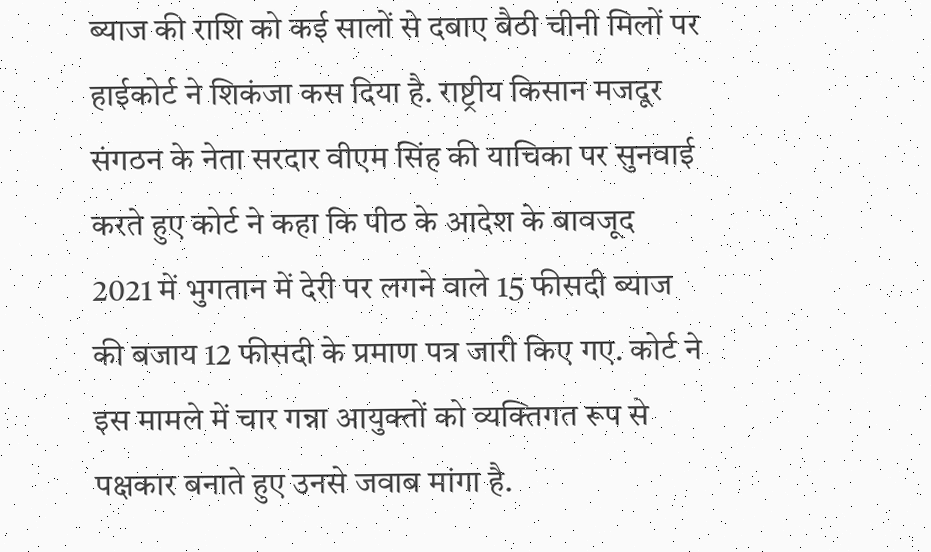ब्याज की राशि को कई सालों से दबाए बैठी चीनी मिलों पर हाईकोर्ट ने शिकंजा कस दिया है. राष्ट्रीय किसान मजदूर संगठन के नेता सरदार वीएम सिंह की याचिका पर सुनवाई करते हुए कोर्ट ने कहा कि पीठ के आदेश के बावजूद 2021 में भुगतान में देरी पर लगने वाले 15 फीसदी ब्याज की बजाय 12 फीसदी के प्रमाण पत्र जारी किए गए. कोर्ट ने इस मामले में चार गन्ना आयुक्तों को व्यक्तिगत रूप से पक्षकार बनाते हुए उनसे जवाब मांगा है.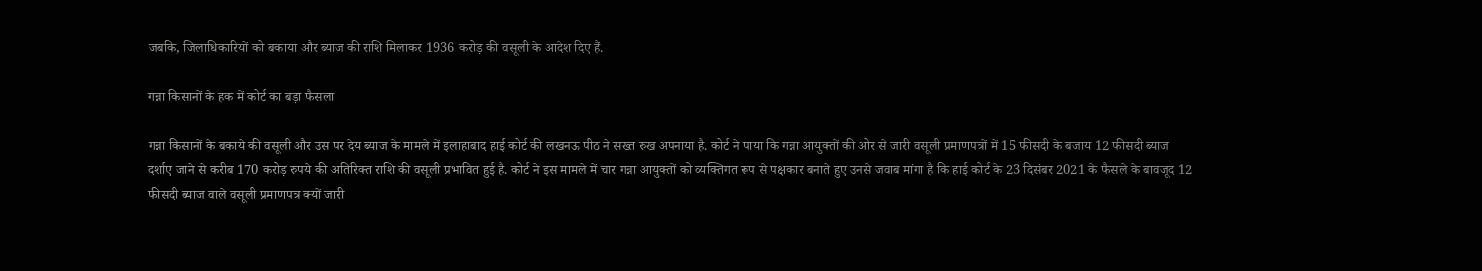जबकि, जिलाधिकारियों को बकाया और ब्याज की राशि मिलाकर 1936 करोड़ की वसूली के आदेश दिए हैं.

गन्ना किसानों के हक में कोर्ट का बड़ा फैसला

गन्ना किसानों के बकाये की वसूली और उस पर देय ब्याज के मामले में इलाहाबाद हाई कोर्ट की लखनऊ पीठ ने सख्त रुख अपनाया है. कोर्ट ने पाया कि गन्ना आयुक्तों की ओर से जारी वसूली प्रमाणपत्रों में 15 फीसदी के बजाय 12 फीसदी ब्याज दर्शाए जाने से करीब 170 करोड़ रुपये की अतिरिक्त राशि की वसूली प्रभावित हुई है. कोर्ट ने इस मामले में चार गन्ना आयुक्तों को व्यक्तिगत रूप से पक्षकार बनाते हुए उनसे जवाब मांगा है कि हाई कोर्ट के 23 दिसंबर 2021 के फैसले के बावजूद 12 फीसदी ब्याज वाले वसूली प्रमाणपत्र क्यों जारी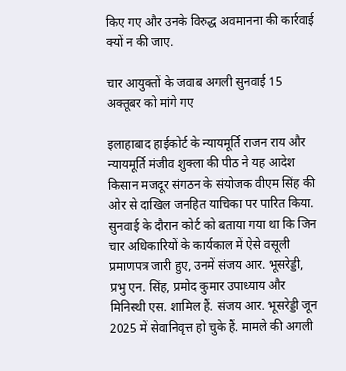किए गए और उनके विरुद्ध अवमानना की कार्रवाई क्यों न की जाए.

चार आयुक्तों के जवाब अगली सुनवाई 15 अक्तूबर को मांगे गए

इलाहाबाद हाईकोर्ट के न्यायमूर्ति राजन राय और न्यायमूर्ति मंजीव शुक्ला की पीठ ने यह आदेश किसान मजदूर संगठन के संयोजक वीएम सिंह की ओर से दाखिल जनहित याचिका पर पारित किया. सुनवाई के दौरान कोर्ट को बताया गया था कि जिन चार अधिकारियों के कार्यकाल में ऐसे वसूली प्रमाणपत्र जारी हुए, उनमें संजय आर. भूसरेड्डी, प्रभु एन. सिंह, प्रमोद कुमार उपाध्याय और मिनिस्थी एस. शामिल हैं. संजय आर. भूसरेड्डी जून 2025 में सेवानिवृत्त हो चुके हैं. मामले की अगली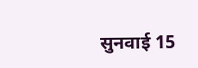सुनवाई 15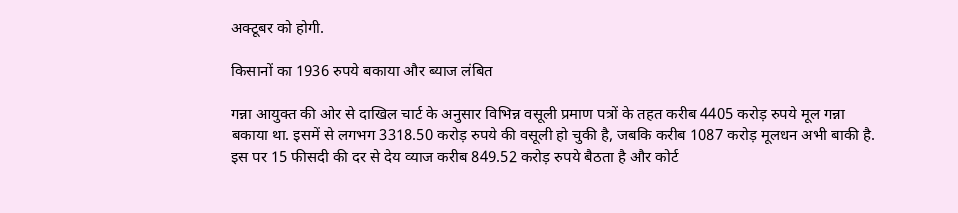अक्टूबर को होगी.

किसानों का 1936 रुपये बकाया और ब्याज लंबित

गन्ना आयुक्त की ओर से दाखिल चार्ट के अनुसार विभिन्न वसूली प्रमाण पत्रों के तहत करीब 4405 करोड़ रुपये मूल गन्ना बकाया था. इसमें से लगभग 3318.50 करोड़ रुपये की वसूली हो चुकी है, जबकि करीब 1087 करोड़ मूलधन अभी बाकी है. इस पर 15 फीसदी की दर से देय व्याज करीब 849.52 करोड़ रुपये बैठता है और कोर्ट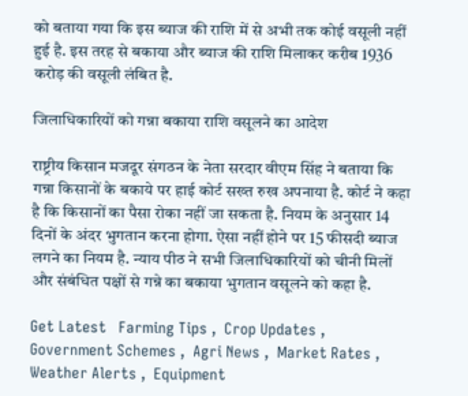को बताया गया कि इस ब्याज की राशि में से अभी तक कोई वसूली नहीं हुई है. इस तरह से बकाया और ब्याज की राशि मिलाकर करीब 1936 करोड़ की वसूली लंबित है.

जिलाधिकारियों को गन्ना बकाया राशि वसूलने का आदेश

राष्ट्रीय किसान मजदूर संगठन के नेता सरदार वीएम सिंह ने बताया कि गन्ना किसानों के बकाये पर हाई कोर्ट सख्त रुख अपनाया है. कोर्ट ने कहा है कि किसानों का पैसा रोका नहीं जा सकता है. नियम के अनुसार 14 दिनों के अंदर भुगतान करना होगा. ऐसा नहीं होने पर 15 फीसदी ब्याज लगने का नियम है. न्याय पीठ ने सभी जिलाधिकारियों को चीनी मिलों और संबंधित पक्षों से गन्ने का बकाया भुगतान वसूलने को कहा है.

Get Latest   Farming Tips ,  Crop Updates ,  Government Schemes ,  Agri News ,  Market Rates ,  Weather Alerts ,  Equipment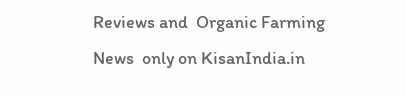Reviews and  Organic Farming News  only on KisanIndia.in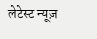लेटेस्ट न्यूज़